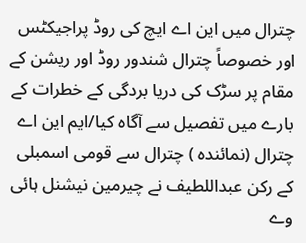چترال میں این اے ایچ کی روڈ پراجیکٹس اور خصوصاً چترال شندور روڈ اور ریشن کے مقام پر سڑک کی دریا بردگی کے خطرات کے بارے میں تفصیل سے آگاہ کیا/ایم این اے
چترال (نمائندہ ) چترال سے قومی اسمبلی کے رکن عبداللطیف نے چیرمین نیشنل ہائی وے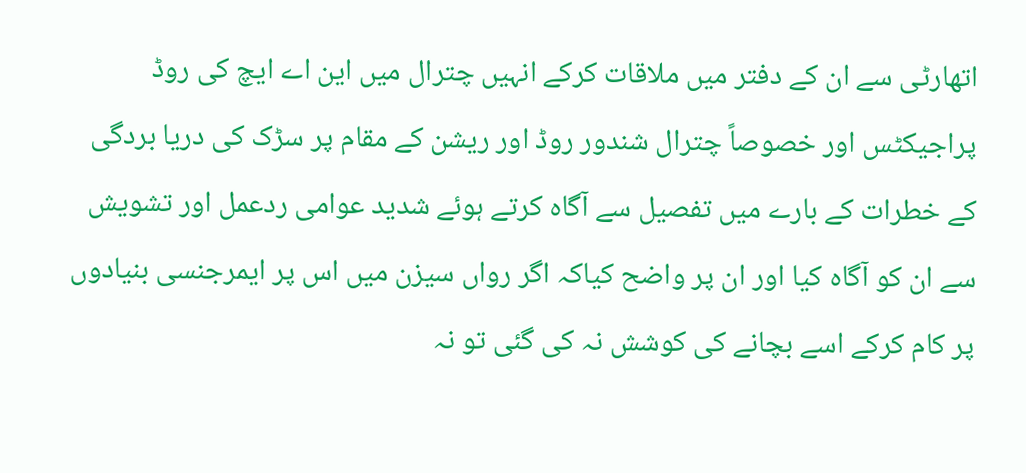اتھارٹی سے ان کے دفتر میں ملاقات کرکے انہیں چترال میں این اے ایچ کی روڈ پراجیکٹس اور خصوصاً چترال شندور روڈ اور ریشن کے مقام پر سڑک کی دریا بردگی کے خطرات کے بارے میں تفصیل سے آگاہ کرتے ہوئے شدید عوامی ردعمل اور تشویش سے ان کو آگاہ کیا اور ان پر واضح کیاکہ اگر رواں سیزن میں اس پر ایمرجنسی بنیادوں پر کام کرکے اسے بچانے کی کوشش نہ کی گئی تو نہ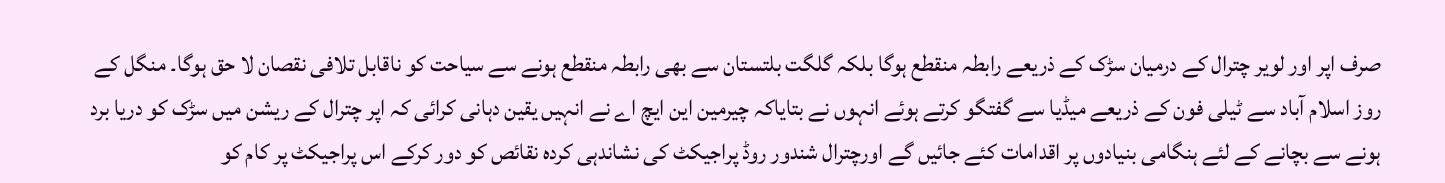صرف اپر اور لویر چترال کے درمیان سڑک کے ذریعے رابطہ منقطع ہوگا بلکہ گلگت بلتستان سے بھی رابطہ منقطع ہونے سے سیاحت کو ناقابل تلافی نقصان لا حق ہوگا۔ منگل کے روز اسلام آباد سے ٹیلی فون کے ذریعے میڈیا سے گفتگو کرتے ہوئے انہوں نے بتایاکہ چیرمین این ایچ اے نے انہیں یقین دہانی کرائی کہ اپر چترال کے ریشن میں سڑک کو دریا برد ہونے سے بچانے کے لئے ہنگامی بنیادوں پر اقدامات کئے جائیں گے اورچترال شندور روڈ پراجیکٹ کی نشاندہی کردہ نقائص کو دور کرکے اس پراجیکٹ پر کام کو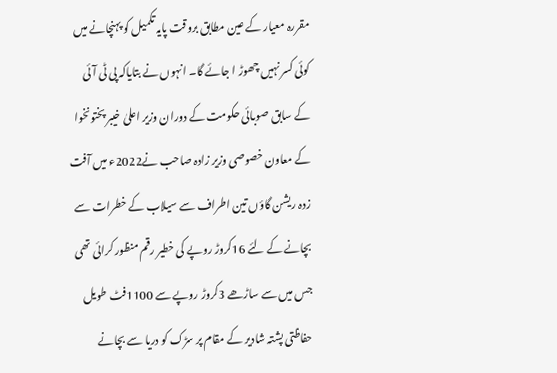مقررہ معیار کے عین مطابق بروقت پایہ تکمیل کو پہنچانے میں کوئی کسر نہیں چھوڑ ا جائے گا۔ انہوں نے بتایاکہ پی ٹی آئی کے سابق صوبائی حکومت کے دوران وزیر اعلیٰ خیبر پختونخوا کے معاون خصوصی وزیر زادہ صاحب نے2022ء میں آفت زدہ ریشن گاؤں تین اطراف سے سیلاب کے خطرات سے بچانے کے لئے 16کروڑ روپے کی خطیر رقم منظور کرائی تھی جس میں سے ساڑھے 3کروڑ روپے سے 1100فٹ طویل حفاظتی پشتہ شادیر کے مقام پر سڑک کو دریا سے بچانے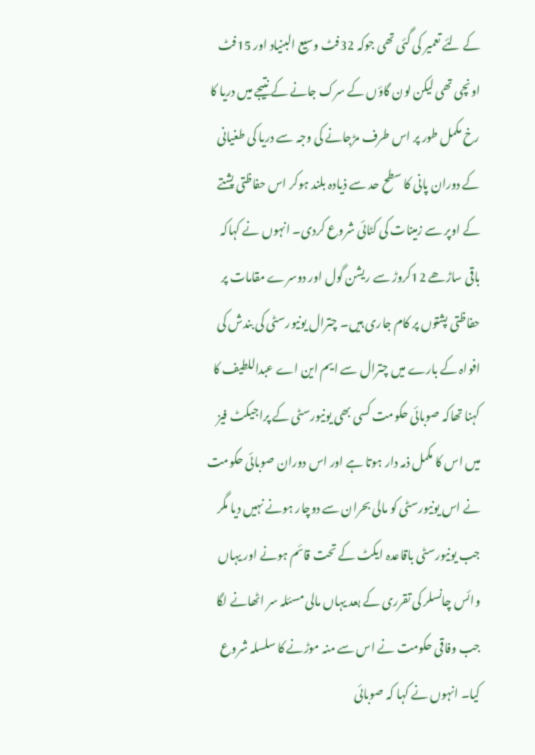کے لئے تعمیر کی گئی تھی جوکہ 32فٹ وسیع البنیاد اور 15فٹ اونچی تھی لیکن لون گاؤں کے سرک جانے کے نتیجے میں دریا کا رخ مکمل طور پر اس طرف مڑجانے کی وجہ سے دریا کی طغیانی کے دوران پانی کا سطح حد سے ذیادہ بلند ہوکر اس حفاظتی پشتے کے اوپر سے زمینات کی کٹائی شروع کردی۔ انہوں نے کہاکہ باقی ساڑھے 12کروڑ سے ریشن گول اور دوسرے مقامات پر حفاظتی پشتوں پر کام جاری ہیں۔ چترال یونیورسٹی کی بندش کی افواہ کے بارے میں چترال سے ایم این اے عبداللطیف کا کہنا تھاکہ صوبائی حکومت کسی بھی یونیورسٹی کے پراجیکٹ فیز میں اس کا مکمل ذمہ دار ہوتا ہے اور اس دوران صوبائی حکومت نے اس یونیورسٹی کو مالی بحران سے دوچار ہونے نہیں دیا مگر جب یونیورسٹی باقاعدہ ایکٹ کے تحت قائم ہونے اور یہاں وائس چانسلر کی تقرری کے بعد یہاں مالی مسئلہ سر اٹھانے لگا جب وفاقی حکومت نے اس سے منہ موڑنے کا سلسلہ شروع کیا۔ انہوں نے کہا کہ صوبائی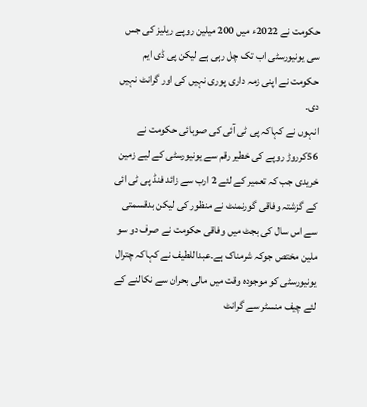حکومت نے 2022ء میں 200 میلین روپے ریلیز کی جس سی یونیورسٹی اب تک چل رہی ہے لیکن پی ڈی ایم حکومت نے اپنی زمہ داری پوری نہیں کی اور گرانٹ نہیں دی۔
انہوں نے کہاکہ پی ٹی آئی کی صوبائی حکومت نے 56کرروڑ روپے کی خطیر رقم سے یونیورسٹی کے لیے زمین خریدی جب کہ تعمیر کے لئے 2 ارب سے زائد فنڈ پی ٹی ائی کے گزشتہ وفاقی گورنمنٹ نے منظور کی لیکن بدقسمتی سے اس سال کی بجٹ میں وفاقی حکومت نے صرف دو سو ملین مختص جوکہ شرمناک ہے۔عبداللطیف نے کہاکہ چترال یونیورسٹی کو موجودہ وقت میں مالی بحران سے نکالنے کے لئے چیف منسٹر سے گرانٹ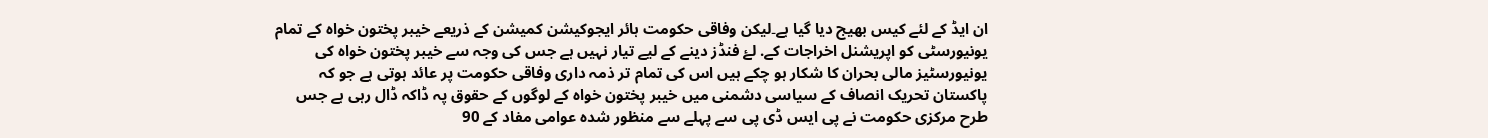ان ایڈ کے لئے کیس بھیج دیا گیا ہے۔لیکن وفاقی حکومت ہائر ایجوکیشن کمیشن کے ذریعے خیبر پختون خواہ کے تمام یونیورسٹی کو اپریشنل اخراجات کے. لۓ فنڈز دینے کے لیے تیار نہیں ہے جس کی وجہ سے خیبر پختون خواہ کی یونیورسٹیز مالی بحران کا شکار ہو چکے ہیں اس کی تمام تر ذمہ داری وفاقی حکومت پر عائد ہوتی ہے جو کہ پاکستان تحریک انصاف کے سیاسی دشمنی میں خیبر پختون خواہ کے لوگوں کے حقوق پہ ڈاکہ ڈال رہی ہے جس طرح مرکزی حکومت نے پی ایس ڈی پی سے پہلے سے منظور شدہ عوامی مفاد کے 90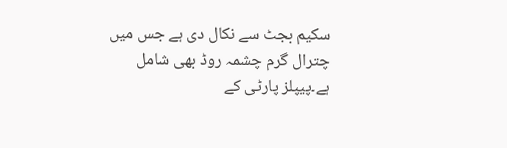سکیم بجٹ سے نکال دی ہے جس میں چترال گرم چشمہ روڈ بھی شامل ہے۔پیپلز پارٹی کے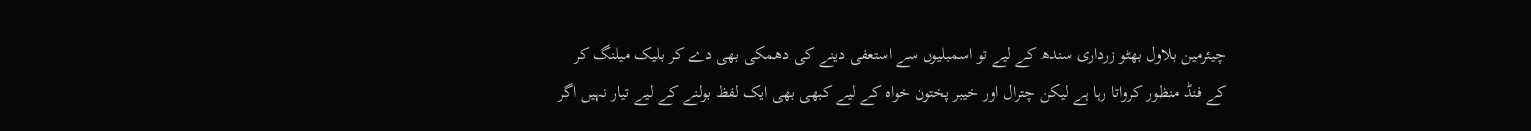چیئرمین بلاول بھٹو زرداری سندھ کے لیے تو اسمبلیوں سے استعفی دینے کی دھمکی بھی دے کر بلیک میلنگ کر کے فنڈ منظور کرواتا رہا ہے لیکن چترال اور خیبر پختون خواہ کے لیے کبھی بھی ایک لفظ بولنے کے لیے تیار نہیں اگر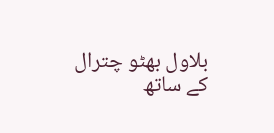بلاول بھٹو چترال کے ساتھ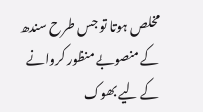مخلص ہوتا تو جس طرح سندھ کے منصوبے منظور کروانے کے لیے بھوک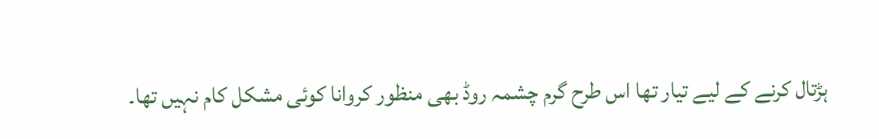ہڑتال کرنے کے لیے تیار تھا اس طرح گرم چشمہ روڈ بھی منظور کروانا کوئی مشکل کام نہیں تھا۔